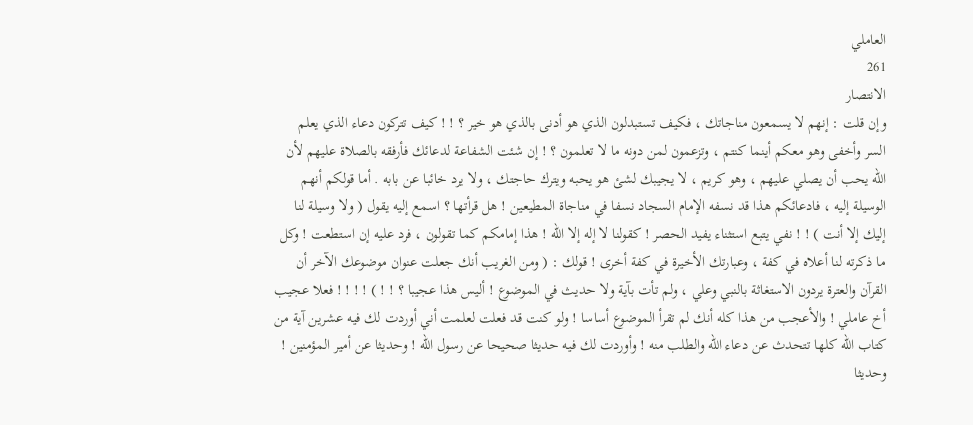العاملي
261
الانتصار
وإن قلت : إنهم لا يسمعون مناجاتك ، فكيف تستبدلون الذي هو أدنى بالذي هو خير ؟ ! ! كيف تتركون دعاء الذي يعلم السر وأخفى وهو معكم أينما كنتم ، وتزعمون لمن دونه ما لا تعلمون ؟ ! إن شئت الشفاعة لدعائك فأرفقه بالصلاة عليهم لأن الله يحب أن يصلي عليهم ، وهو كريم ، لا يجيبك لشئ هو يحبه ويترك حاجتك ، ولا يرد خائبا عن بابه . أما قولكم أنهم الوسيلة إليه ، فادعائكم هذا قد نسفه الإمام السجاد نسفا في مناجاة المطيعين ! هل قرأتها ؟ اسمع إليه يقول ( ولا وسيلة لنا إليك إلا أنت ) ! ! نفي يتبع استثناء يفيد الحصر ! كقولنا لا إله إلا الله ! هذا إمامكم كما تقولون ، فرد عليه إن استطعت ! وكل ما ذكرته لنا أعلاه في كفة ، وعبارتك الأخيرة في كفة أخرى ! قولك : ( ومن الغريب أنك جعلت عنوان موضوعك الآخر أن القرآن والعترة يردون الاستغاثة بالنبي وعلي ، ولم تأت بآية ولا حديث في الموضوع ! أليس هذا عجيبا ؟ ! ! ) ! ! ! ! فعلا عجيب أخ عاملي ! والأعجب من هذا كله أنك لم تقرأ الموضوع أساسا ! ولو كنت قد فعلت لعلمت أني أوردت لك فيه عشرين آية من كتاب الله كلها تتحدث عن دعاء الله والطلب منه ! وأوردت لك فيه حديثا صحيحا عن رسول الله ! وحديثا عن أمير المؤمنين ! وحديثا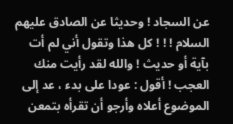عن السجاد ! وحديثا عن الصادق عليهم السلام ! ! ! كل هذا وتقول أني لم أت بآية أو حديث ! والله لقد رأيت منك العجب ! أقول : عودا على بدء ، عد إلى الموضوع أعلاه وأرجو أن تقرأه بتمعن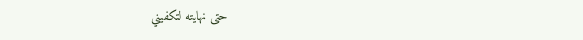حتى نهايته لتكفيني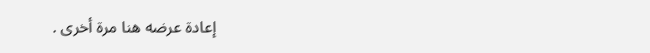إعادة عرضه هنا مرة أخرى .